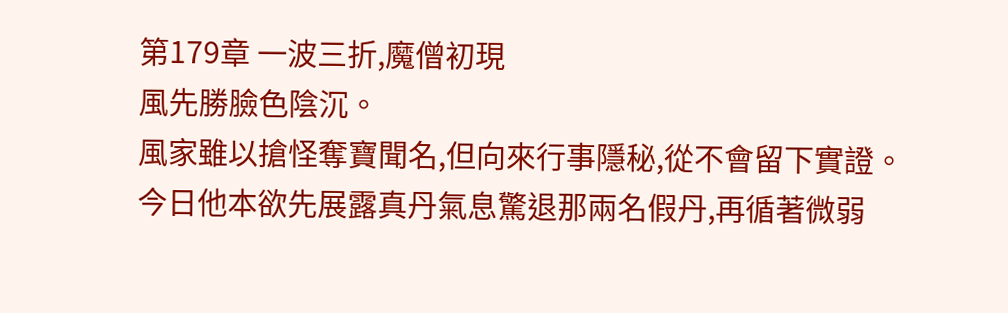第179章 一波三折,魔僧初現
風先勝臉色陰沉。
風家雖以搶怪奪寶聞名,但向來行事隱秘,從不會留下實證。
今日他本欲先展露真丹氣息驚退那兩名假丹,再循著微弱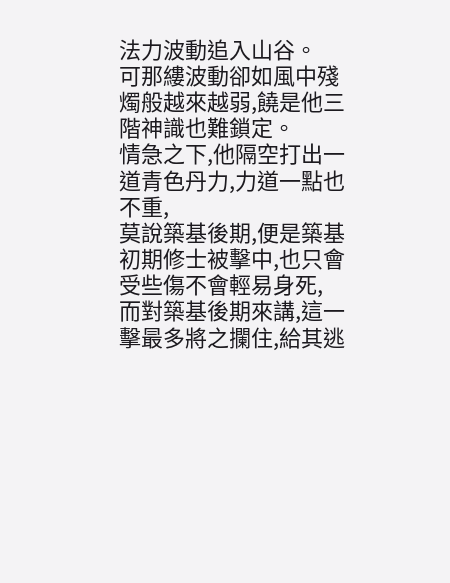法力波動追入山谷。
可那縷波動卻如風中殘燭般越來越弱,饒是他三階神識也難鎖定。
情急之下,他隔空打出一道青色丹力,力道一點也不重,
莫說築基後期,便是築基初期修士被擊中,也只會受些傷不會輕易身死,
而對築基後期來講,這一擊最多將之攔住,給其逃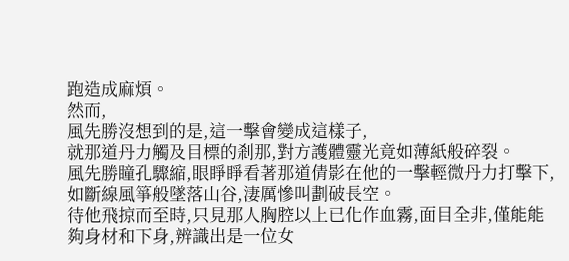跑造成麻煩。
然而,
風先勝沒想到的是,這一擊會變成這樣子,
就那道丹力觸及目標的剎那,對方護體靈光竟如薄紙般碎裂。
風先勝瞳孔驟縮,眼睜睜看著那道倩影在他的一擊輕微丹力打擊下,如斷線風箏般墜落山谷,淒厲慘叫劃破長空。
待他飛掠而至時,只見那人胸腔以上已化作血霧,面目全非,僅能能夠身材和下身,辨識出是一位女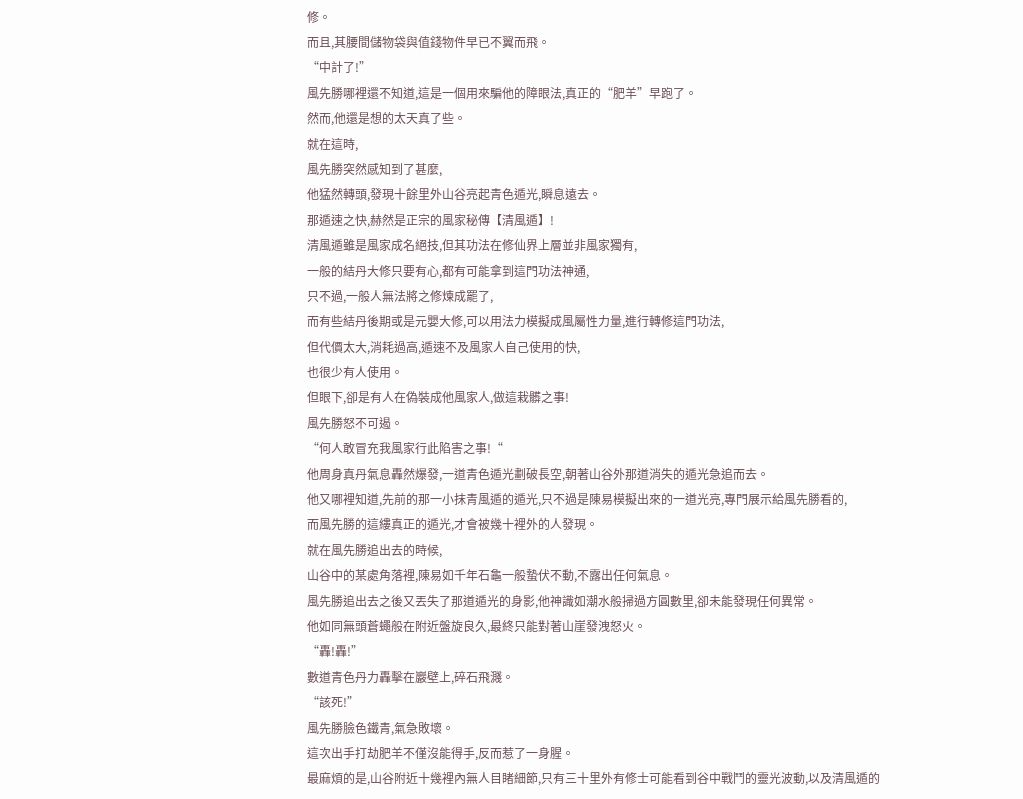修。
而且,其腰間儲物袋與值錢物件早已不翼而飛。
“中計了!”
風先勝哪裡還不知道,這是一個用來騙他的障眼法,真正的“肥羊”早跑了。
然而,他還是想的太天真了些。
就在這時,
風先勝突然感知到了甚麼,
他猛然轉頭,發現十餘里外山谷亮起青色遁光,瞬息遠去。
那遁速之快,赫然是正宗的風家秘傳【清風遁】!
清風遁雖是風家成名絕技,但其功法在修仙界上層並非風家獨有,
一般的結丹大修只要有心,都有可能拿到這門功法神通,
只不過,一般人無法將之修煉成罷了,
而有些結丹後期或是元嬰大修,可以用法力模擬成風屬性力量,進行轉修這門功法,
但代價太大,消耗過高,遁速不及風家人自己使用的快,
也很少有人使用。
但眼下,卻是有人在偽裝成他風家人,做這栽髒之事!
風先勝怒不可遏。
“何人敢冒充我風家行此陷害之事!“
他周身真丹氣息轟然爆發,一道青色遁光劃破長空,朝著山谷外那道消失的遁光急追而去。
他又哪裡知道,先前的那一小抹青風遁的遁光,只不過是陳易模擬出來的一道光亮,專門展示給風先勝看的,
而風先勝的這縷真正的遁光,才會被幾十裡外的人發現。
就在風先勝追出去的時候,
山谷中的某處角落裡,陳易如千年石龜一般蟄伏不動,不露出任何氣息。
風先勝追出去之後又丟失了那道遁光的身影,他神識如潮水般掃過方圓數里,卻未能發現任何異常。
他如同無頭蒼蠅般在附近盤旋良久,最終只能對著山崖發洩怒火。
“轟!轟!”
數道青色丹力轟擊在巖壁上,碎石飛濺。
“該死!”
風先勝臉色鐵青,氣急敗壞。
這次出手打劫肥羊不僅沒能得手,反而惹了一身腥。
最麻煩的是,山谷附近十幾裡內無人目睹細節,只有三十里外有修士可能看到谷中戰鬥的靈光波動,以及清風遁的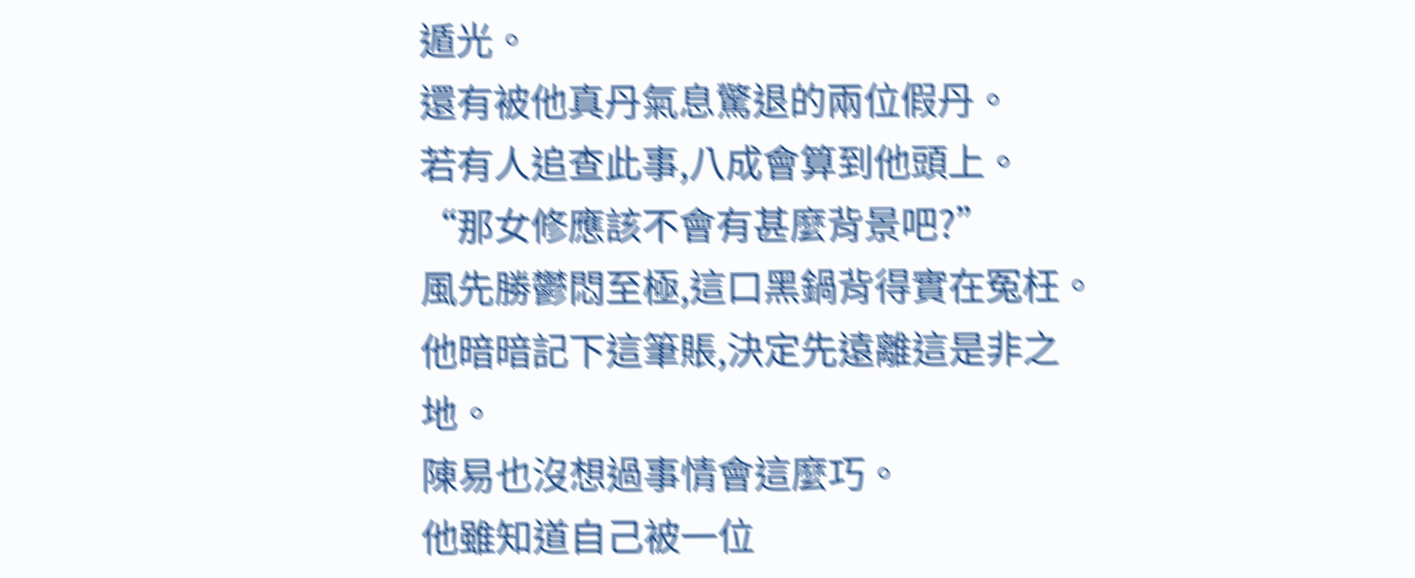遁光。
還有被他真丹氣息驚退的兩位假丹。
若有人追查此事,八成會算到他頭上。
“那女修應該不會有甚麼背景吧?”
風先勝鬱悶至極,這口黑鍋背得實在冤枉。
他暗暗記下這筆賬,決定先遠離這是非之地。
陳易也沒想過事情會這麼巧。
他雖知道自己被一位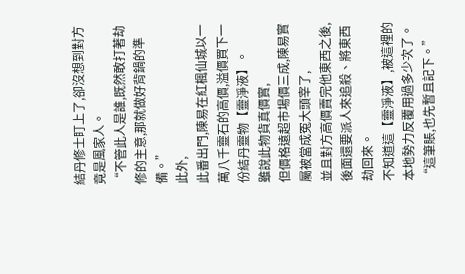結丹修士盯上了,卻沒想到對方竟是風家人。
“不管此人是誰,既然敢打著劫修的主意,那就做好背鍋的準備。”
此外,
此番出門,陳易在紅楓仙城以一萬八千靈石的高價,溢價買下一份結丹靈物【靈淨液】。
雖說此物貨真價實,
但價格遠超市場價三成,陳易實屬被當成冤大頭宰了,
並且對方高價賣完他東西之後,後面還要派人來追殺、將東西劫回來。
不知道這【靈淨液】,被這裡的本地勢力反覆用過多少次了。
“這筆賬,也先暫且記下。”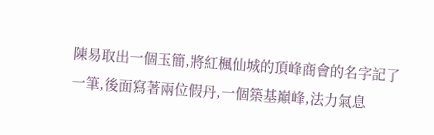陳易取出一個玉簡,將紅楓仙城的頂峰商會的名字記了一筆,後面寫著兩位假丹,一個築基巔峰,法力氣息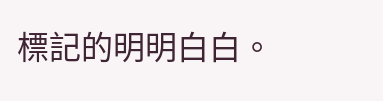標記的明明白白。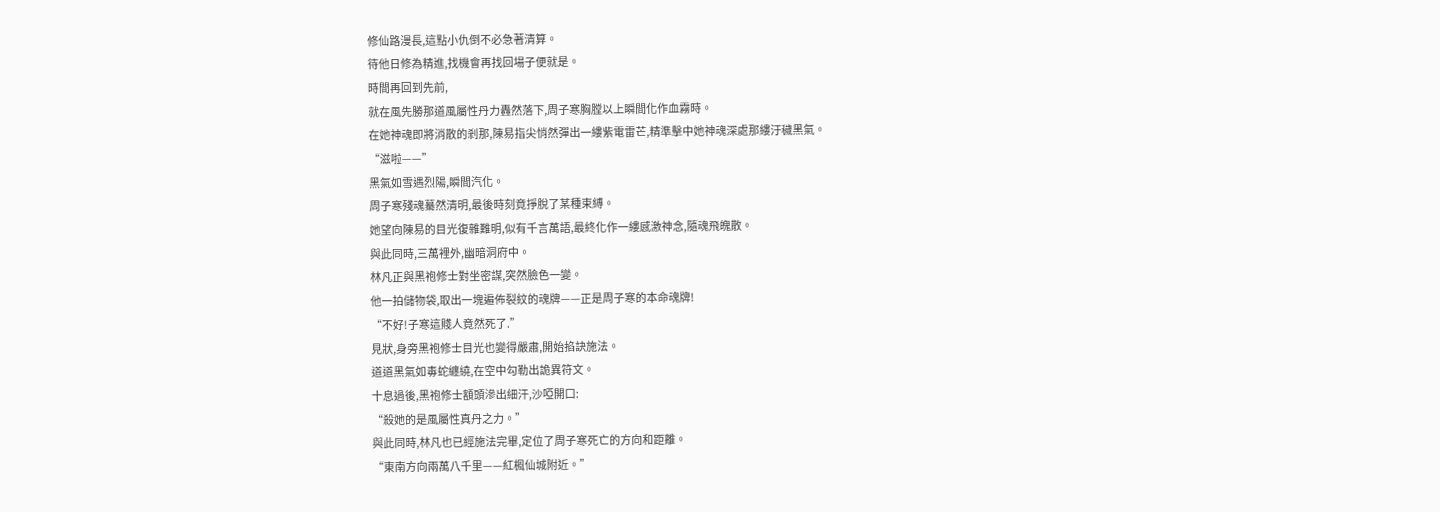修仙路漫長,這點小仇倒不必急著清算。
待他日修為精進,找機會再找回場子便就是。
時間再回到先前,
就在風先勝那道風屬性丹力轟然落下,周子寒胸膛以上瞬間化作血霧時。
在她神魂即將消散的剎那,陳易指尖悄然彈出一縷紫電雷芒,精準擊中她神魂深處那縷汙穢黑氣。
“滋啦——”
黑氣如雪遇烈陽,瞬間汽化。
周子寒殘魂驀然清明,最後時刻竟掙脫了某種束縛。
她望向陳易的目光復雜難明,似有千言萬語,最終化作一縷感激神念,隨魂飛魄散。
與此同時,三萬裡外,幽暗洞府中。
林凡正與黑袍修士對坐密謀,突然臉色一變。
他一拍儲物袋,取出一塊遍佈裂紋的魂牌——正是周子寒的本命魂牌!
“不好!子寒這賤人竟然死了.”
見狀,身旁黑袍修士目光也變得嚴肅,開始掐訣施法。
道道黑氣如毒蛇纏繞,在空中勾勒出詭異符文。
十息過後,黑袍修士額頭滲出細汗,沙啞開口:
“殺她的是風屬性真丹之力。”
與此同時,林凡也已經施法完畢,定位了周子寒死亡的方向和距離。
“東南方向兩萬八千里——紅楓仙城附近。”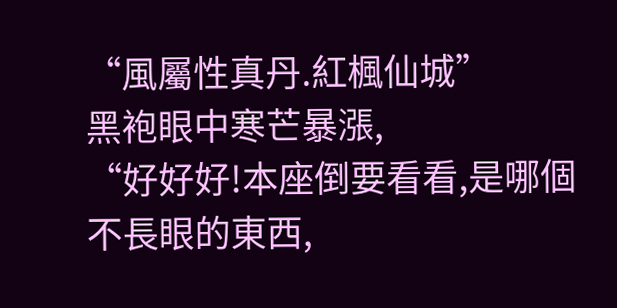“風屬性真丹.紅楓仙城”
黑袍眼中寒芒暴漲,
“好好好!本座倒要看看,是哪個不長眼的東西,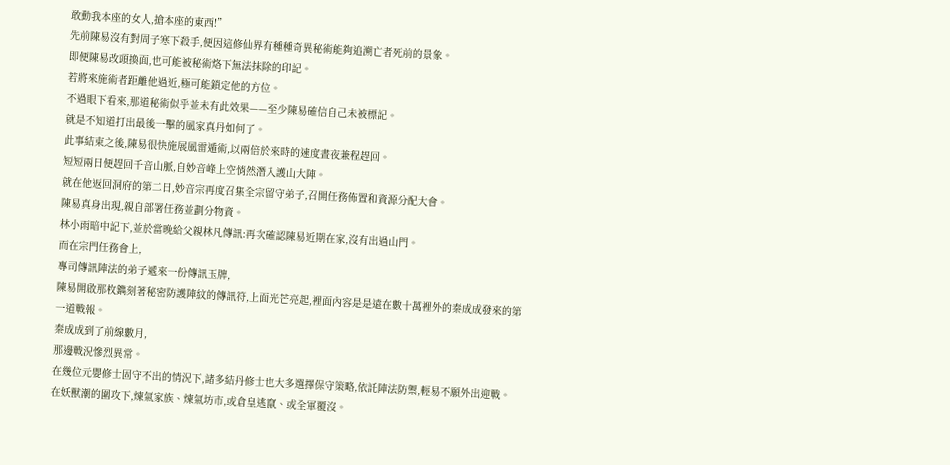敢動我本座的女人,搶本座的東西!”
先前陳易沒有對周子寒下殺手,便因這修仙界有種種奇異秘術能夠追溯亡者死前的景象。
即便陳易改頭換面,也可能被秘術烙下無法抹除的印記。
若將來施術者距離他過近,極可能鎖定他的方位。
不過眼下看來,那道秘術似乎並未有此效果——至少陳易確信自己未被標記。
就是不知道打出最後一擊的風家真丹如何了。
此事結束之後,陳易很快施展風雷遁術,以兩倍於來時的速度晝夜兼程趕回。
短短兩日便趕回千音山脈,自妙音峰上空悄然潛入護山大陣。
就在他返回洞府的第二日,妙音宗再度召集全宗留守弟子,召開任務佈置和資源分配大會。
陳易真身出現,親自部署任務並劃分物資。
林小雨暗中記下,並於當晚給父親林凡傳訊:再次確認陳易近期在家,沒有出過山門。
而在宗門任務會上,
專司傳訊陣法的弟子遞來一份傳訊玉牌,
陳易開啟那枚鐫刻著秘密防護陣紋的傳訊符,上面光芒亮起,裡面內容是是遠在數十萬裡外的秦成成發來的第一道戰報。
秦成成到了前線數月,
那邊戰況慘烈異常。
在幾位元嬰修士固守不出的情況下,諸多結丹修士也大多選擇保守策略,依託陣法防禦,輕易不願外出迎戰。
在妖獸潮的圍攻下,煉氣家族、煉氣坊市,或倉皇逃竄、或全軍覆沒。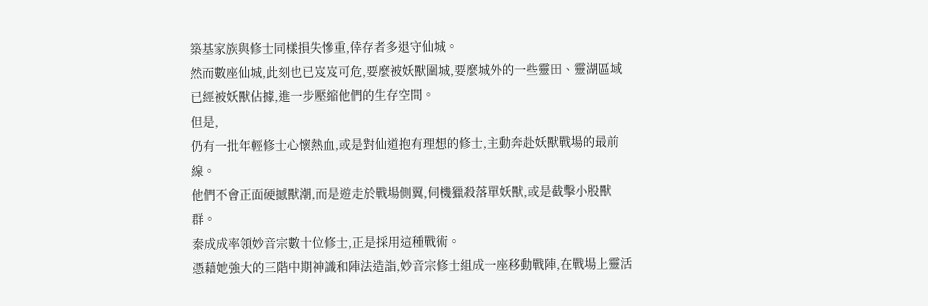築基家族與修士同樣損失慘重,倖存者多退守仙城。
然而數座仙城,此刻也已岌岌可危,要麼被妖獸圍城,要麼城外的一些靈田、靈湖區域已經被妖獸佔據,進一步壓縮他們的生存空間。
但是,
仍有一批年輕修士心懷熱血,或是對仙道抱有理想的修士,主動奔赴妖獸戰場的最前線。
他們不會正面硬撼獸潮,而是遊走於戰場側翼,伺機獵殺落單妖獸,或是截擊小股獸群。
秦成成率領妙音宗數十位修士,正是採用這種戰術。
憑藉她強大的三階中期神識和陣法造詣,妙音宗修士組成一座移動戰陣,在戰場上靈活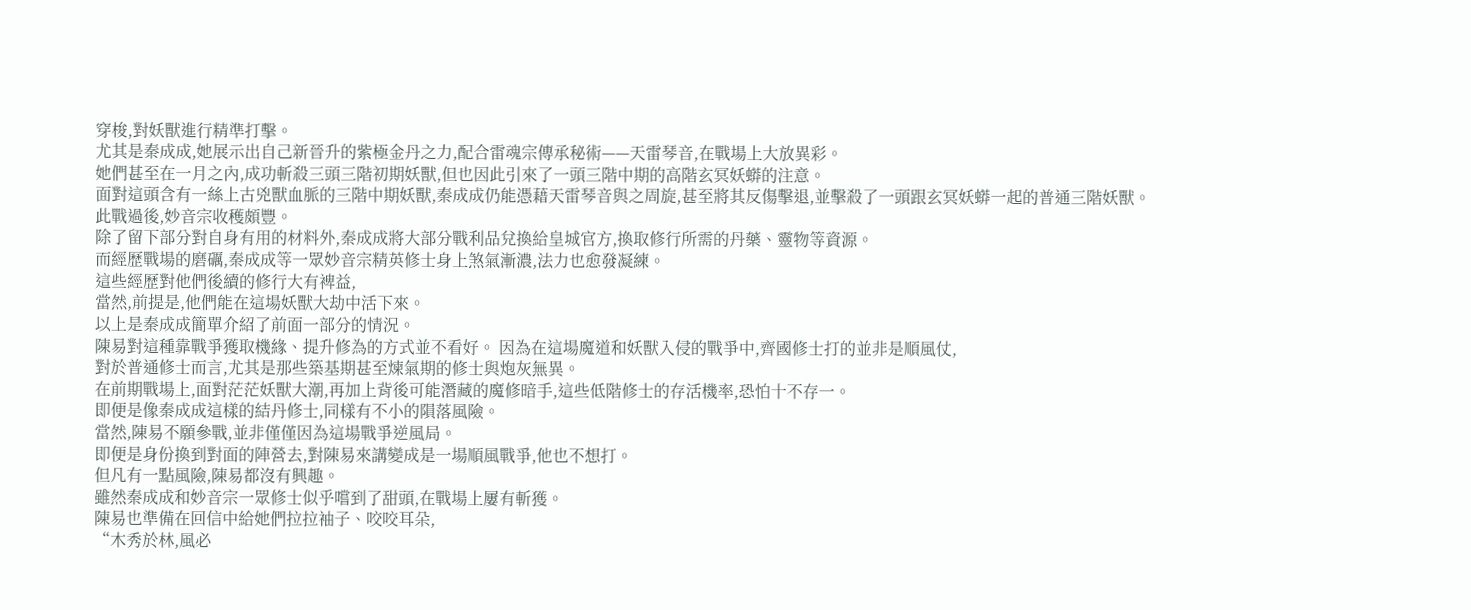穿梭,對妖獸進行精準打擊。
尤其是秦成成,她展示出自己新晉升的紫極金丹之力,配合雷魂宗傳承秘術——天雷琴音,在戰場上大放異彩。
她們甚至在一月之內,成功斬殺三頭三階初期妖獸,但也因此引來了一頭三階中期的高階玄冥妖蟒的注意。
面對這頭含有一絲上古兇獸血脈的三階中期妖獸,秦成成仍能憑藉天雷琴音與之周旋,甚至將其反傷擊退,並擊殺了一頭跟玄冥妖蟒一起的普通三階妖獸。
此戰過後,妙音宗收穫頗豐。
除了留下部分對自身有用的材料外,秦成成將大部分戰利品兌換給皇城官方,換取修行所需的丹藥、靈物等資源。
而經歷戰場的磨礪,秦成成等一眾妙音宗精英修士身上煞氣漸濃,法力也愈發凝練。
這些經歷對他們後續的修行大有裨益,
當然,前提是,他們能在這場妖獸大劫中活下來。
以上是秦成成簡單介紹了前面一部分的情況。
陳易對這種靠戰爭獲取機緣、提升修為的方式並不看好。 因為在這場魔道和妖獸入侵的戰爭中,齊國修士打的並非是順風仗,
對於普通修士而言,尤其是那些築基期甚至煉氣期的修士與炮灰無異。
在前期戰場上,面對茫茫妖獸大潮,再加上背後可能潛藏的魔修暗手,這些低階修士的存活機率,恐怕十不存一。
即便是像秦成成這樣的結丹修士,同樣有不小的隕落風險。
當然,陳易不願參戰,並非僅僅因為這場戰爭逆風局。
即便是身份換到對面的陣營去,對陳易來講變成是一場順風戰爭,他也不想打。
但凡有一點風險,陳易都沒有興趣。
雖然秦成成和妙音宗一眾修士似乎嚐到了甜頭,在戰場上屢有斬獲。
陳易也準備在回信中給她們拉拉袖子、咬咬耳朵,
“木秀於林,風必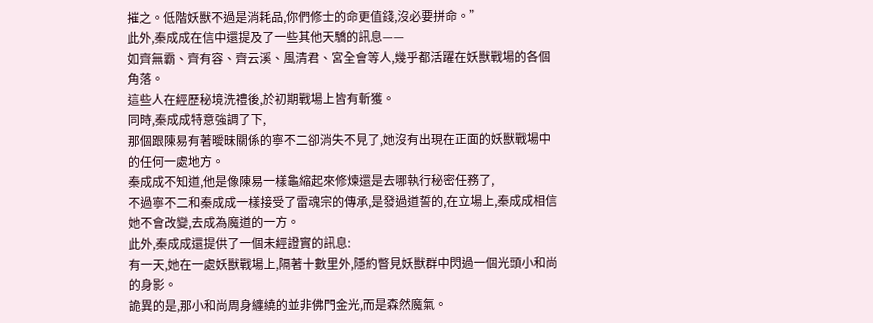摧之。低階妖獸不過是消耗品,你們修士的命更值錢,沒必要拼命。”
此外,秦成成在信中還提及了一些其他天驕的訊息——
如齊無霸、齊有容、齊云溪、風清君、宮全會等人,幾乎都活躍在妖獸戰場的各個角落。
這些人在經歷秘境洗禮後,於初期戰場上皆有斬獲。
同時,秦成成特意強調了下,
那個跟陳易有著曖昧關係的寧不二卻消失不見了,她沒有出現在正面的妖獸戰場中的任何一處地方。
秦成成不知道,他是像陳易一樣龜縮起來修煉還是去哪執行秘密任務了,
不過寧不二和秦成成一樣接受了雷魂宗的傳承,是發過道誓的,在立場上,秦成成相信她不會改變,去成為魔道的一方。
此外,秦成成還提供了一個未經證實的訊息:
有一天,她在一處妖獸戰場上,隔著十數里外,隱約瞥見妖獸群中閃過一個光頭小和尚的身影。
詭異的是,那小和尚周身纏繞的並非佛門金光,而是森然魔氣。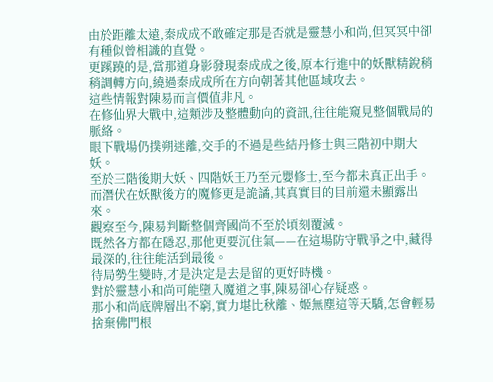由於距離太遠,秦成成不敢確定那是否就是靈慧小和尚,但冥冥中卻有種似曾相識的直覺。
更蹊蹺的是,當那道身影發現秦成成之後,原本行進中的妖獸精銳稍稍調轉方向,繞過秦成成所在方向朝著其他區域攻去。
這些情報對陳易而言價值非凡。
在修仙界大戰中,這類涉及整體動向的資訊,往往能窺見整個戰局的脈絡。
眼下戰場仍撲朔迷離,交手的不過是些結丹修士與三階初中期大妖。
至於三階後期大妖、四階妖王乃至元嬰修士,至今都未真正出手。
而潛伏在妖獸後方的魔修更是詭譎,其真實目的目前還未顯露出來。
觀察至今,陳易判斷整個齊國尚不至於頃刻覆滅。
既然各方都在隱忍,那他更要沉住氣——在這場防守戰爭之中,藏得最深的,往往能活到最後。
待局勢生變時,才是決定是去是留的更好時機。
對於靈慧小和尚可能墮入魔道之事,陳易卻心存疑惑。
那小和尚底牌層出不窮,實力堪比秋離、姬無塵這等天驕,怎會輕易捨棄佛門根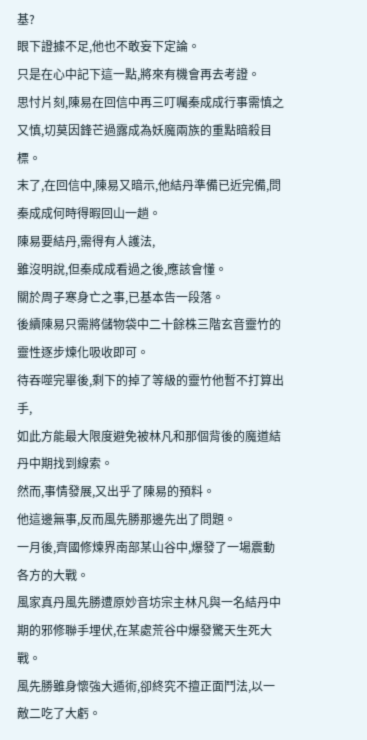基?
眼下證據不足,他也不敢妄下定論。
只是在心中記下這一點,將來有機會再去考證。
思忖片刻,陳易在回信中再三叮囑秦成成行事需慎之又慎,切莫因鋒芒過露成為妖魔兩族的重點暗殺目標。
末了,在回信中,陳易又暗示,他結丹準備已近完備,問秦成成何時得暇回山一趟。
陳易要結丹,需得有人護法,
雖沒明說,但秦成成看過之後,應該會懂。
關於周子寒身亡之事,已基本告一段落。
後續陳易只需將儲物袋中二十餘株三階玄音靈竹的靈性逐步煉化吸收即可。
待吞噬完畢後,剩下的掉了等級的靈竹他暫不打算出手,
如此方能最大限度避免被林凡和那個背後的魔道結丹中期找到線索。
然而,事情發展,又出乎了陳易的預料。
他這邊無事,反而風先勝那邊先出了問題。
一月後,齊國修煉界南部某山谷中,爆發了一場震動各方的大戰。
風家真丹風先勝遭原妙音坊宗主林凡與一名結丹中期的邪修聯手埋伏,在某處荒谷中爆發驚天生死大戰。
風先勝雖身懷強大遁術,卻終究不擅正面鬥法,以一敵二吃了大虧。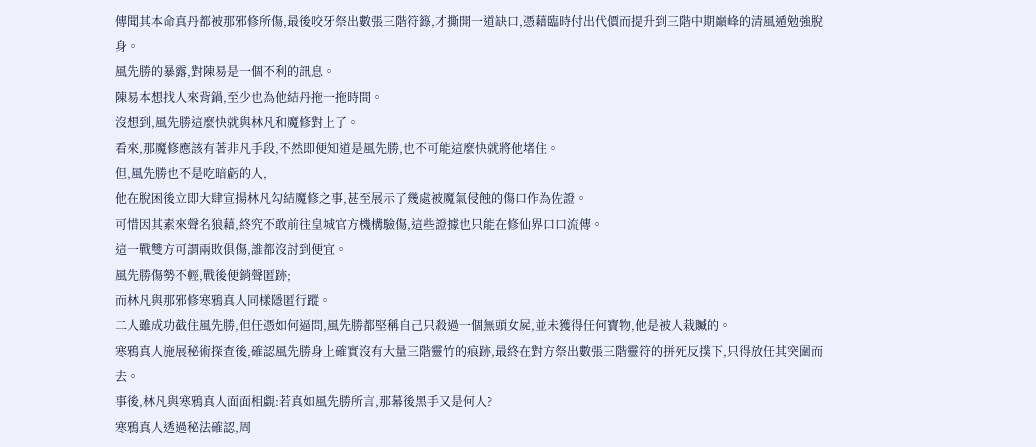傳聞其本命真丹都被那邪修所傷,最後咬牙祭出數張三階符籙,才撕開一道缺口,憑藉臨時付出代價而提升到三階中期巔峰的清風遁勉強脫身。
風先勝的暴露,對陳易是一個不利的訊息。
陳易本想找人來背鍋,至少也為他結丹拖一拖時間。
沒想到,風先勝這麼快就與林凡和魔修對上了。
看來,那魔修應該有著非凡手段,不然即便知道是風先勝,也不可能這麼快就將他堵住。
但,風先勝也不是吃暗虧的人,
他在脫困後立即大肆宣揚林凡勾結魔修之事,甚至展示了幾處被魔氣侵蝕的傷口作為佐證。
可惜因其素來聲名狼藉,終究不敢前往皇城官方機構驗傷,這些證據也只能在修仙界口口流傳。
這一戰雙方可謂兩敗俱傷,誰都沒討到便宜。
風先勝傷勢不輕,戰後便銷聲匿跡;
而林凡與那邪修寒鴉真人同樣隱匿行蹤。
二人雖成功截住風先勝,但任憑如何逼問,風先勝都堅稱自己只殺過一個無頭女屍,並未獲得任何寶物,他是被人栽贓的。
寒鴉真人施展秘術探查後,確認風先勝身上確實沒有大量三階靈竹的痕跡,最終在對方祭出數張三階靈符的拼死反撲下,只得放任其突圍而去。
事後,林凡與寒鴉真人面面相覷:若真如風先勝所言,那幕後黑手又是何人?
寒鴉真人透過秘法確認,周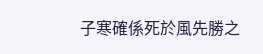子寒確係死於風先勝之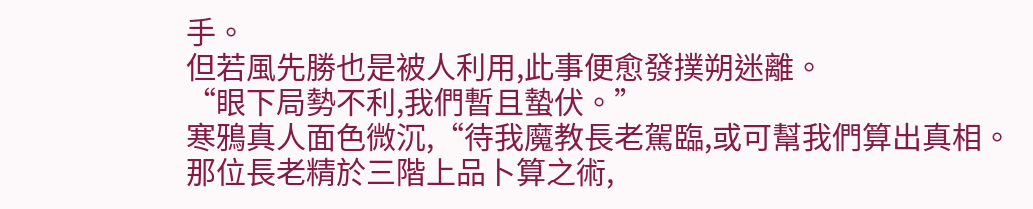手。
但若風先勝也是被人利用,此事便愈發撲朔迷離。
“眼下局勢不利,我們暫且蟄伏。”
寒鴉真人面色微沉,“待我魔教長老駕臨,或可幫我們算出真相。
那位長老精於三階上品卜算之術,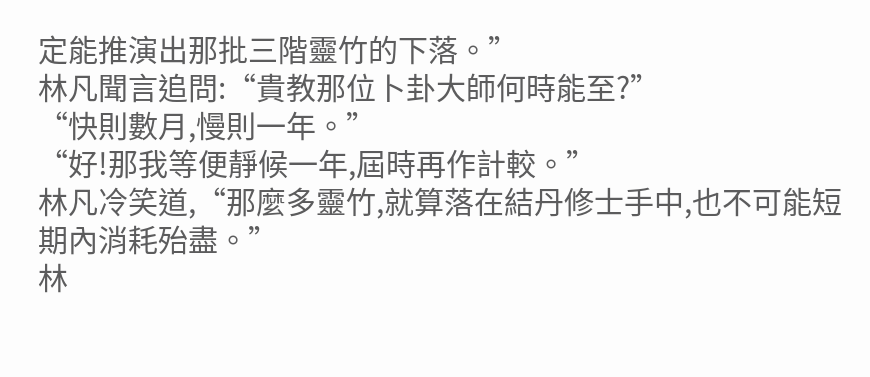定能推演出那批三階靈竹的下落。”
林凡聞言追問:“貴教那位卜卦大師何時能至?”
“快則數月,慢則一年。”
“好!那我等便靜候一年,屆時再作計較。”
林凡冷笑道,“那麼多靈竹,就算落在結丹修士手中,也不可能短期內消耗殆盡。”
林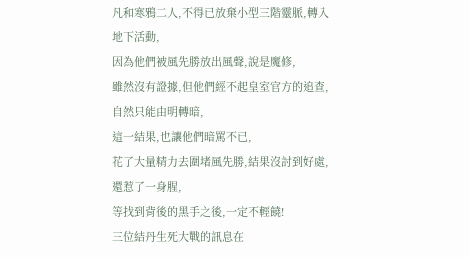凡和寒鴉二人,不得已放棄小型三階靈脈,轉入地下活動,
因為他們被風先勝放出風聲,說是魔修,
雖然沒有證據,但他們經不起皇室官方的追查,自然只能由明轉暗,
這一結果,也讓他們暗罵不已,
花了大量精力去圍堵風先勝,結果沒討到好處,還惹了一身腥,
等找到背後的黑手之後,一定不輕饒!
三位結丹生死大戰的訊息在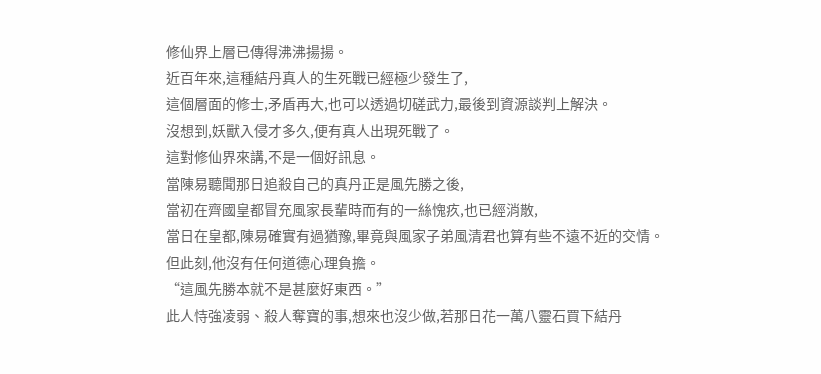修仙界上層已傳得沸沸揚揚。
近百年來,這種結丹真人的生死戰已經極少發生了,
這個層面的修士,矛盾再大,也可以透過切磋武力,最後到資源談判上解決。
沒想到,妖獸入侵才多久,便有真人出現死戰了。
這對修仙界來講,不是一個好訊息。
當陳易聽聞那日追殺自己的真丹正是風先勝之後,
當初在齊國皇都冒充風家長輩時而有的一絲愧疚,也已經消散,
當日在皇都,陳易確實有過猶豫,畢竟與風家子弟風清君也算有些不遠不近的交情。
但此刻,他沒有任何道德心理負擔。
“這風先勝本就不是甚麼好東西。”
此人恃強凌弱、殺人奪寶的事,想來也沒少做,若那日花一萬八靈石買下結丹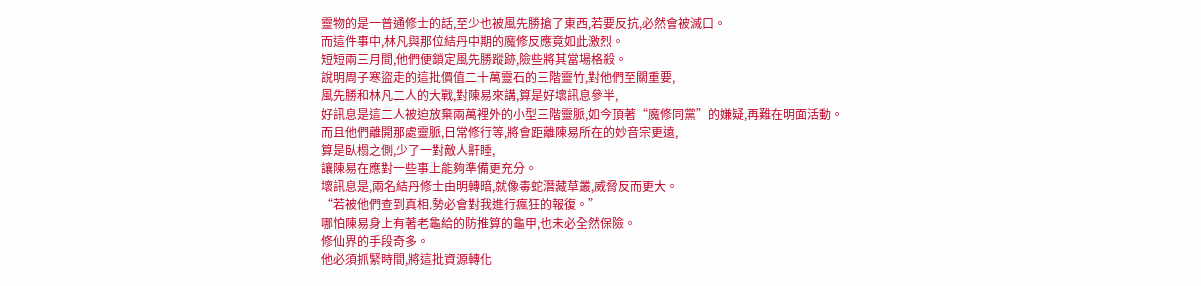靈物的是一普通修士的話,至少也被風先勝搶了東西,若要反抗,必然會被滅口。
而這件事中,林凡與那位結丹中期的魔修反應竟如此激烈。
短短兩三月間,他們便鎖定風先勝蹤跡,險些將其當場格殺。
說明周子寒盜走的這批價值二十萬靈石的三階靈竹,對他們至關重要,
風先勝和林凡二人的大戰,對陳易來講,算是好壞訊息參半,
好訊息是這二人被迫放棄兩萬裡外的小型三階靈脈,如今頂著“魔修同黨”的嫌疑,再難在明面活動。
而且他們離開那處靈脈,日常修行等,將會距離陳易所在的妙音宗更遠,
算是臥榻之側,少了一對敵人鼾睡,
讓陳易在應對一些事上能夠準備更充分。
壞訊息是,兩名結丹修士由明轉暗,就像毒蛇潛藏草叢,威脅反而更大。
“若被他們查到真相.勢必會對我進行瘋狂的報復。”
哪怕陳易身上有著老龜給的防推算的龜甲,也未必全然保險。
修仙界的手段奇多。
他必須抓緊時間,將這批資源轉化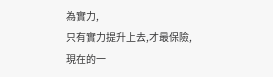為實力,
只有實力提升上去,才最保險,
現在的一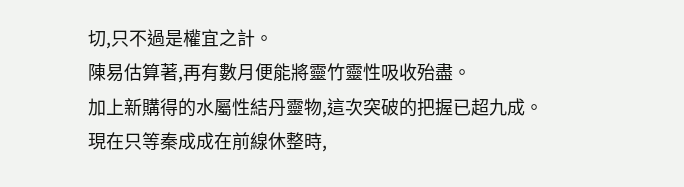切,只不過是權宜之計。
陳易估算著,再有數月便能將靈竹靈性吸收殆盡。
加上新購得的水屬性結丹靈物,這次突破的把握已超九成。
現在只等秦成成在前線休整時,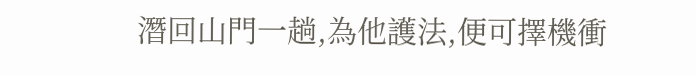潛回山門一趟,為他護法,便可擇機衝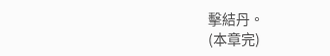擊結丹。
(本章完)